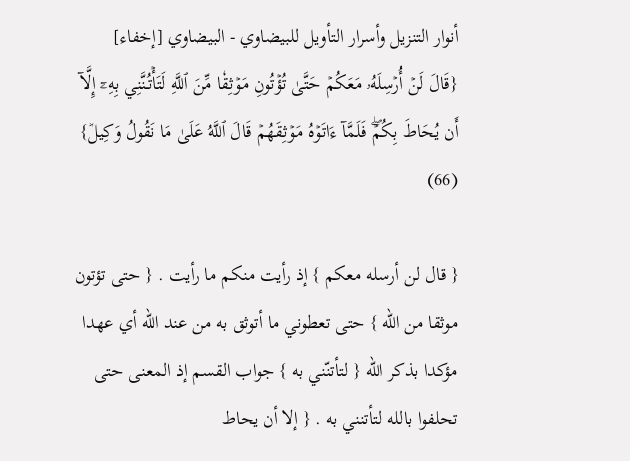أنوار التنزيل وأسرار التأويل للبيضاوي - البيضاوي [إخفاء]
{قَالَ لَنۡ أُرۡسِلَهُۥ مَعَكُمۡ حَتَّىٰ تُؤۡتُونِ مَوۡثِقٗا مِّنَ ٱللَّهِ لَتَأۡتُنَّنِي بِهِۦٓ إِلَّآ أَن يُحَاطَ بِكُمۡۖ فَلَمَّآ ءَاتَوۡهُ مَوۡثِقَهُمۡ قَالَ ٱللَّهُ عَلَىٰ مَا نَقُولُ وَكِيلٞ} (66)

{ قال لن أرسله معكم } إذ رأيت منكم ما رأيت . { حتى تؤتون موثقا من الله } حتى تعطوني ما أتوثق به من عند الله أي عهدا مؤكدا بذكر الله { لتأتنّني به } جواب القسم إذ المعنى حتى تحلفوا بالله لتأتنني به . { إلا أن يحاط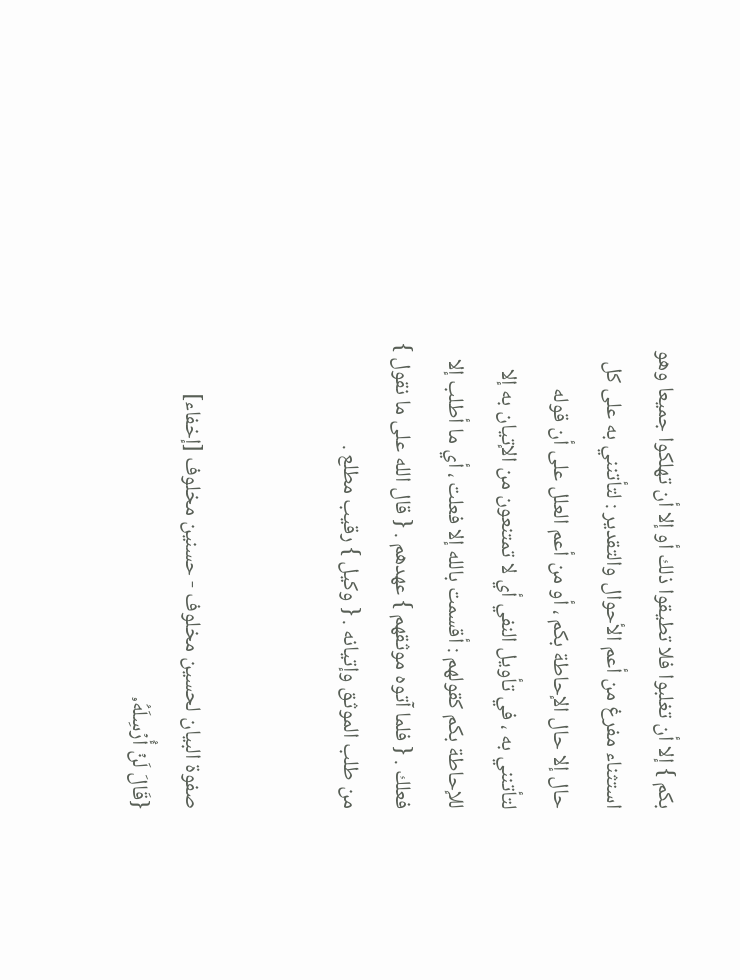بكم } إلا أن تغلبوا فلا تطيقوا ذلك أو إلا أن تهلكوا جميعا وهو استثناء مفرغ من أعم الأحوال والتقدير : لتأتنني به على كل حال إلا حال الإحاطة بكم ، أو من أعم العلل على أن قوله لتأتنني به ، في تأويل النفي أي لا تمتنعون من الإتيان به إلا للإحاطة بكم كقولهم : أقسمت بالله إلا فعلت ، أي ما أطلب إلا فعلك . { فلما آتوه موثقهم } عهدهم . { قال الله على ما نقول } من طلب الموثق وإتيانه . { وكيل } رقيب مطلع .


صفوة البيان لحسين مخلوف - حسنين مخلوف [إخفاء]
{قَالَ لَنۡ أُرۡسِلَهُۥ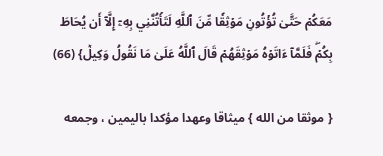مَعَكُمۡ حَتَّىٰ تُؤۡتُونِ مَوۡثِقٗا مِّنَ ٱللَّهِ لَتَأۡتُنَّنِي بِهِۦٓ إِلَّآ أَن يُحَاطَ بِكُمۡۖ فَلَمَّآ ءَاتَوۡهُ مَوۡثِقَهُمۡ قَالَ ٱللَّهُ عَلَىٰ مَا نَقُولُ وَكِيلٞ} (66)

{ موثقا من الله } ميثاقا وعهدا مؤكدا باليمين ، وجمعه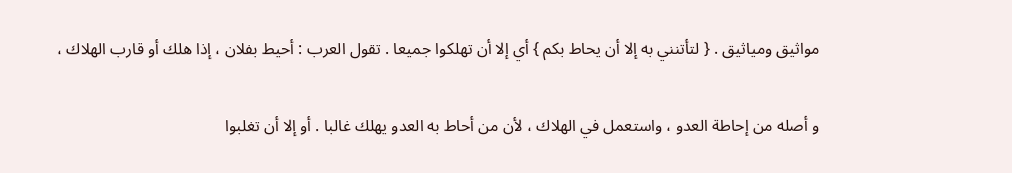مواثيق ومياثيق . { لتأتنني به إلا أن يحاط بكم } أي إلا أن تهلكوا جميعا . تقول العرب : أحيط بفلان ، إذا هلك أو قارب الهلاك ،

و أصله من إحاطة العدو ، واستعمل في الهلاك ، لأن من أحاط به العدو يهلك غالبا . أو إلا أن تغلبوا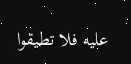عليه فلا تطيقوا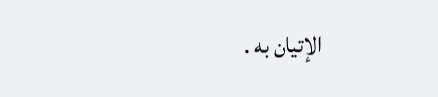الإتيان به .